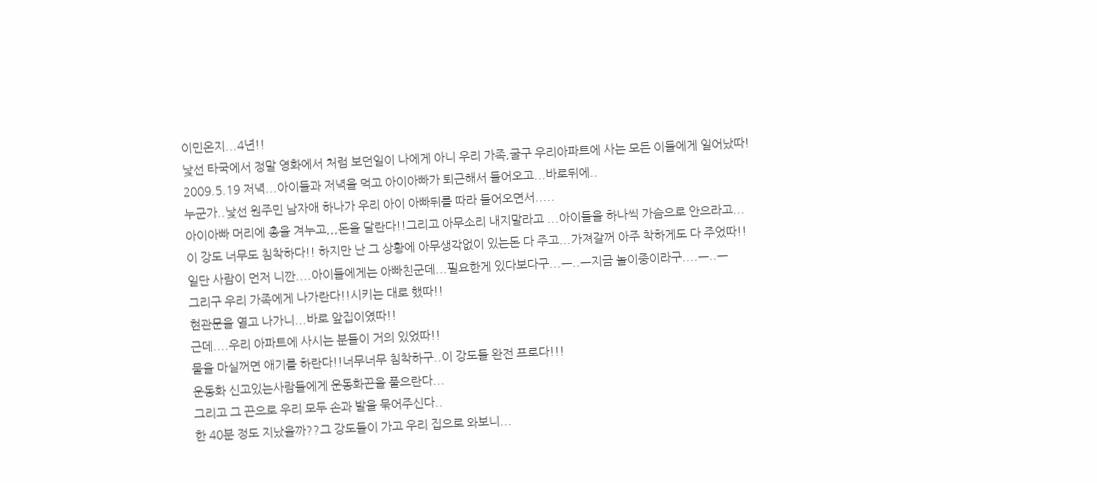이민온지...4년!!
낯선 타국에서 정말 영화에서 처럼 보던일이 나에게 아니 우리 가족,굴구 우리아파트에 사는 모든 이들에게 일어났따!
2009.5.19 저녁...아이들과 저녁을 먹고 아이아빠가 퇴근해서 들어오고...바로뒤에..
누군가..낯선 원주민 남자애 하나가 우리 아이 아빠뒤를 따라 들어오면서.....
아이아빠 머리에 총을 겨누고,,,돈을 달란다!!그리고 아무소리 내지말라고 ...아이들을 하나씩 가슴으로 안으라고...
이 강도 너무도 침착하다!! 하지만 난 그 상황에 아무생각없이 있는돈 다 주고...가져갈꺼 아주 착하게도 다 주었따!!
일단 사람이 먼저 니깐....아이들에게는 아빠친군데...필요한게 있다보다구...ㅡ..ㅡ지금 놀이중이라구....ㅡ..ㅡ
그리구 우리 가족에게 나가란다!!시키는 대로 했따!!
현관문을 열고 나가니...바로 앞집이였따!!
근데....우리 아파트에 사시는 분들이 거의 있었따!!
물을 마실꺼면 애기를 하란다!!너무너무 침착하구..이 강도들 완전 프로다!!!
운동화 신고있는사람들에게 운동화끈을 풀으란다...
그리고 그 끈으로 우리 모두 손과 발을 묶어주신다..
한 40분 정도 지났을까??그 강도들이 가고 우리 집으로 와보니...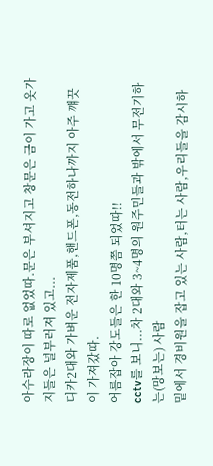아수라장이 따로 없었따.문은 부셔지고 창문은 금이 가고 옷가지들은 널부러져 있고...
디카2대와 가벼운 전자제품,핸드폰,동전하나까지 아주 꺠끗이 가져갔따.
어름잡아 강도들은 한 10명쯤 되었따!!
cctv를 보니...차 2대와 3~4명의 원주민들과 밖에서 무전기하는(망보는) 사람
밑에서 경비원을 잡고 있는 사람,터는 사람,우리들을 감시하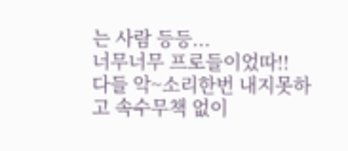는 사람 등등...
너무너무 프로들이었따!!
다들 악~소리한번 내지못하고 속수무책 없이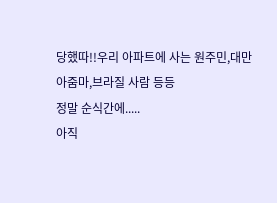당했따!!우리 아파트에 사는 원주민,대만 아줌마,브라질 사람 등등
정말 순식간에.....
아직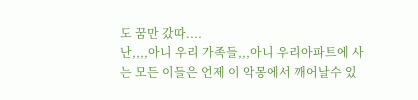도 꿈만 갔따....
난,,,,아니 우리 가족들,,,아니 우리아파트에 사는 모든 이들은 언제 이 악몽에서 깨어날수 있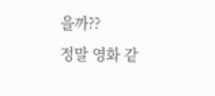을까??
정말 영화 같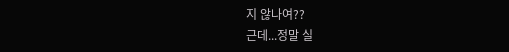지 않나여??
근데...정말 실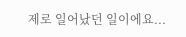제로 일어났던 일이에요...